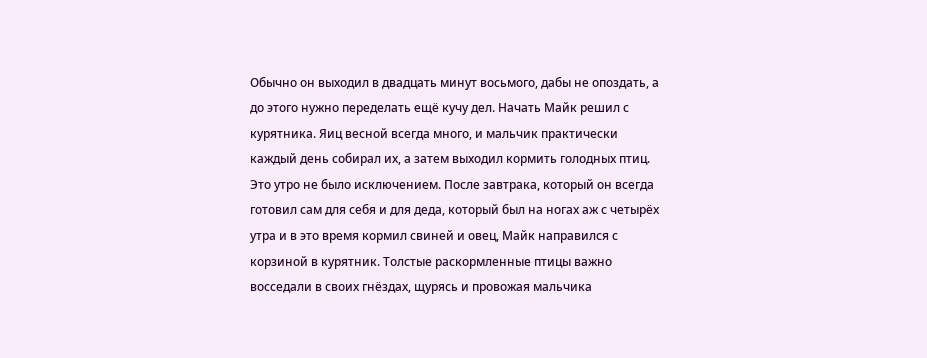Обычно он выходил в двадцать минут восьмого, дабы не опоздать, а до этого нужно переделать ещё кучу дел. Начать Майк решил с курятника. Яиц весной всегда много, и мальчик практически каждый день собирал их, а затем выходил кормить голодных птиц. Это утро не было исключением. После завтрака, который он всегда готовил сам для себя и для деда, который был на ногах аж с четырёх утра и в это время кормил свиней и овец, Майк направился с корзиной в курятник. Толстые раскормленные птицы важно восседали в своих гнёздах, щурясь и провожая мальчика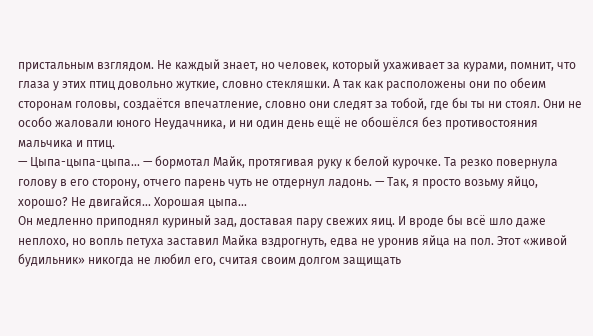пристальным взглядом. Не каждый знает, но человек, который ухаживает за курами, помнит, что глаза у этих птиц довольно жуткие, словно стекляшки. А так как расположены они по обеим сторонам головы, создаётся впечатление, словно они следят за тобой, где бы ты ни стоял. Они не особо жаловали юного Неудачника, и ни один день ещё не обошёлся без противостояния мальчика и птиц.
— Цыпа-цыпа-цыпа... — бормотал Майк, протягивая руку к белой курочке. Та резко повернула голову в его сторону, отчего парень чуть не отдернул ладонь. — Так, я просто возьму яйцо, хорошо? Не двигайся... Хорошая цыпа...
Он медленно приподнял куриный зад, доставая пару свежих яиц. И вроде бы всё шло даже неплохо, но вопль петуха заставил Майка вздрогнуть, едва не уронив яйца на пол. Этот «живой будильник» никогда не любил его, считая своим долгом защищать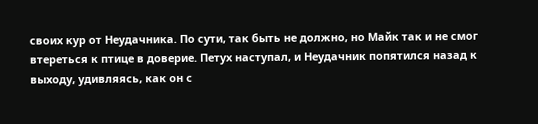своих кур от Неудачника. По сути, так быть не должно, но Майк так и не смог втереться к птице в доверие. Петух наступал, и Неудачник попятился назад к выходу, удивляясь, как он с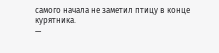самого начала не заметил птицу в конце курятника.
—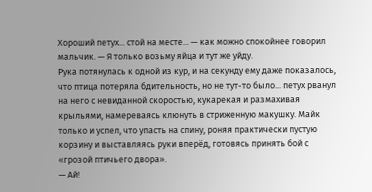Хороший петух... стой на месте... — как можно спокойнее говорил мальчик. — Я только возьму яйца и тут же уйду.
Рука потянулась к одной из кур, и на секунду ему даже показалось, что птица потеряла бдительность, но не тут-то было... петух рванул на него с невиданной скоростью, кукарекая и размахивая крыльями, намереваясь клюнуть в стриженную макушку. Майк только и успел, что упасть на спину, роняя практически пустую корзину и выставляясь руки вперёд, готовясь принять бой с «грозой птичьего двора».
— Ай!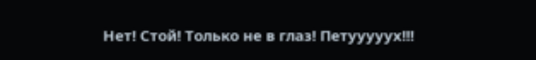Нет! Стой! Только не в глаз! Петууууух!!!